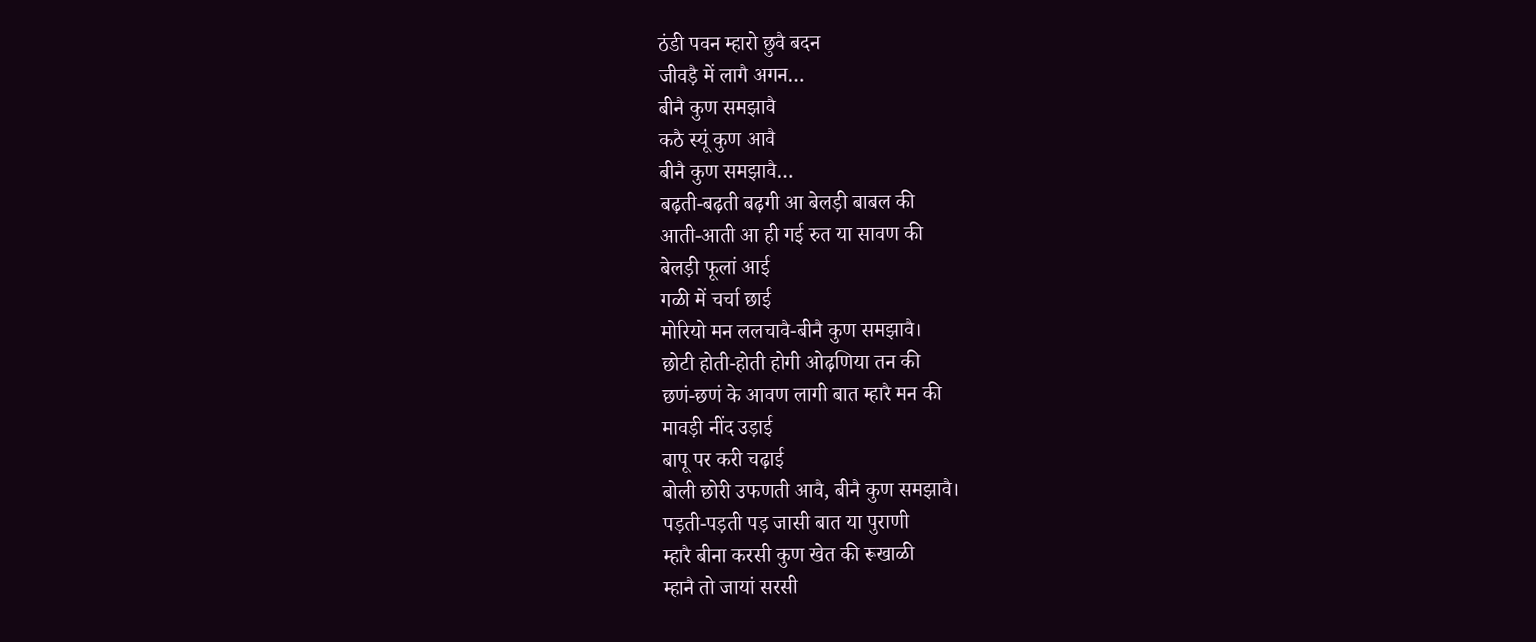ठंडी पवन म्हारो छुवै बदन
जीवड़ै में लागै अगन…
बीनै कुण समझावै
कठै स्यूं कुण आवै
बीनै कुण समझावै…
बढ़ती-बढ़ती बढ़गी आ बेलड़ी बाबल की
आती-आती आ ही गई रुत या सावण की
बेलड़ी फूलां आई
गळी में चर्चा छाई
मोरियो मन ललचावै-बीनै कुण समझावै।
छोटी होती-होती होगी ओढ़णिया तन की
छणं-छणं के आवण लागी बात म्हारै मन की
मावड़ी नींद उड़ाई
बापू पर करी चढ़ाई
बोली छोरी उफणती आवै, बीनै कुण समझावै।
पड़ती-पड़ती पड़ जासी बात या पुराणी
म्हारै बीना करसी कुण खेत की रूखाळी
म्हानै तो जायां सरसी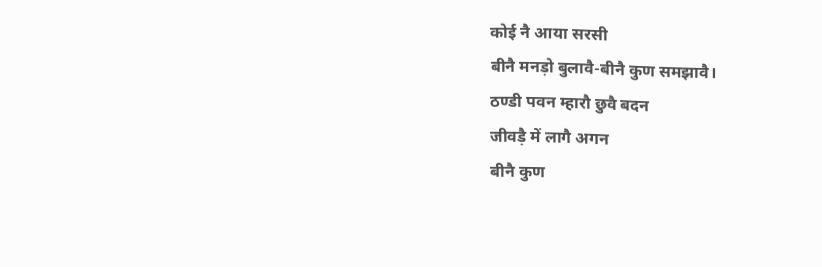कोई नै आया सरसी
बीनै मनड़ो बुलावै-बीनै कुण समझावै।
ठण्डी पवन म्हारौ छुवै बदन
जीवड़ै में लागै अगन
बीनै कुण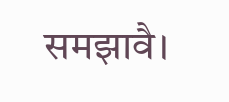समझावै।